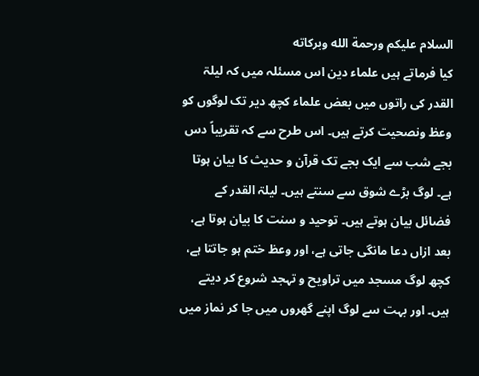السلام عليكم ورحمة الله وبركاته
کیا فرماتے ہیں علماء دین اس مسئلہ میں کہ لیلۃ القدر کی راتوں میں بعض علماء کچھ دیر تک لوگوں کو وعظ ونصحیت کرتے ہیں۔ اس طرح سے کہ تقریباً دس بجے شب سے ایک بجے تک قرآن و حدیث کا بیان ہوتا ہے۔ لوگ بڑے شوق سے سنتے ہیں۔ لیلۃ القدر کے فضائل بیان ہوتے ہیں۔ توحید و سنت کا بیان ہوتا ہے، بعد ازاں دعا مانگی جاتی ہے، اور وعظ ختم ہو جاتتا ہے، کچھ لوگ مسجد میں تراویح و تہجد شروع کر دیتے ہیں۔ اور بہت سے لوگ اپنے گھروں میں جا کر نماز میں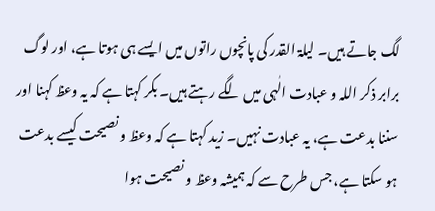لگ جاتے ہیں۔ لیلۃ القدر کی پانچوں راتوں میں ایسے ہی ہوتا ہے، اور لوگ برابر ذکر اللہ و عبادت الٰہی میں لگے رہتے ہیں۔ بکر کہتا ہے کہ یہ وعظ کہنا اور سننا بدعت ہے، یہ عبادت نہیں۔ زید کہتا ہے کہ وعظ و نصیحت کیسے بدعت ہو سکتا ہے، جس طرح سے کہ ہمیشہ وعظ و نصیحت ہوا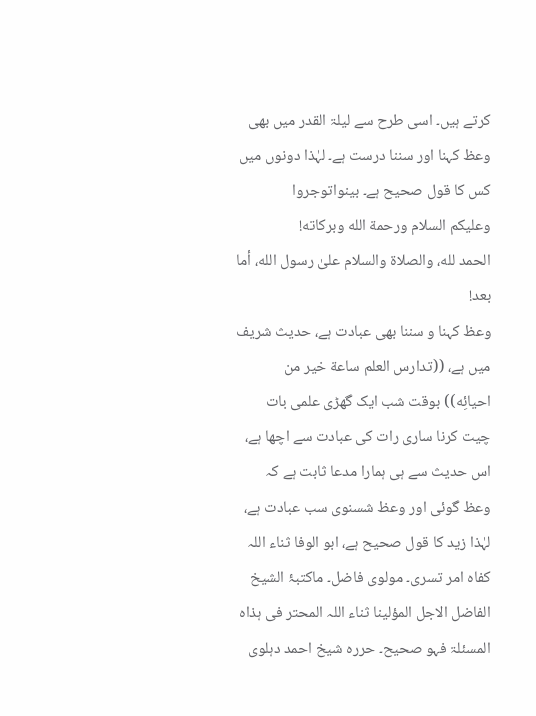کرتے ہیں۔ اسی طرح سے لیلۃ القدر میں بھی وعظ کہنا اور سننا درست ہے۔ لہٰذا دونوں میں کس کا قول صحیح ہے۔ بینواتوجروا
وعلیکم السلام ورحمة الله وبرکاته!
الحمد لله، والصلاة والسلام علىٰ رسول الله، أما بعد!
وعظ کہنا و سننا بھی عبادت ہے، حدیث شریف میں ہے، ((تدارس العلم ساعة خیر من احیائِه)) بوقت شب ایک گھڑی علمی بات چیت کرنا ساری رات کی عبادت سے اچھا ہے، اس حدیث سے ہی ہمارا مدعا ثابت ہے کہ وعظ گوئی اور وعظ شسنوی سب عبادت ہے، لہٰذا زید کا قول صحیح ہے، ابو الوفا ثناء اللہ کفاہ امر تسری۔ مولوی فاضل۔ ماکتبۂ الشیخ الفاضل الاجل المؤلینا ثناء اللہ المحتر فی ہذاہ المسئلۃ فہو صحیح۔ حررہ شیخ احمد دہلوی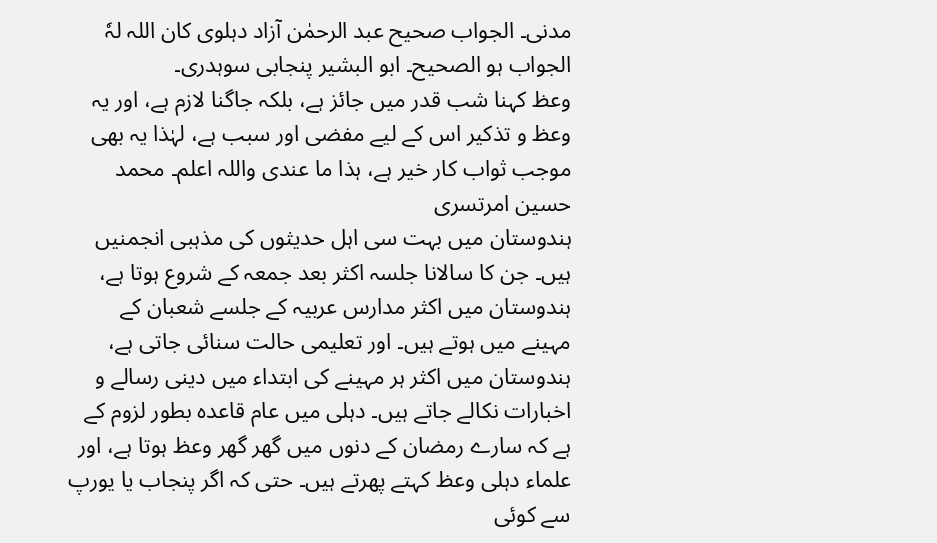مدنی۔ الجواب صحیح عبد الرحمٰن آزاد دہلوی کان اللہ لہٗ الجواب ہو الصحیح۔ ابو البشیر پنجابی سوہدری۔
وعظ کہنا شب قدر میں جائز ہے، بلکہ جاگنا لازم ہے، اور یہ وعظ و تذکیر اس کے لیے مفضی اور سبب ہے، لہٰذا یہ بھی موجب ثواب کار خیر ہے، ہذا ما عندی واللہ اعلم۔ محمد حسین امرتسری
ہندوستان میں بہت سی اہل حدیثوں کی مذہبی انجمنیں ہیں۔ جن کا سالانا جلسہ اکثر بعد جمعہ کے شروع ہوتا ہے، ہندوستان میں اکثر مدارس عربیہ کے جلسے شعبان کے مہینے میں ہوتے ہیں۔ اور تعلیمی حالت سنائی جاتی ہے، ہندوستان میں اکثر ہر مہینے کی ابتداء میں دینی رسالے و اخبارات نکالے جاتے ہیں۔ دہلی میں عام قاعدہ بطور لزوم کے ہے کہ سارے رمضان کے دنوں میں گھر گھر وعظ ہوتا ہے، اور علماء دہلی وعظ کہتے پھرتے ہیں۔ حتی کہ اگر پنجاب یا یورپ سے کوئی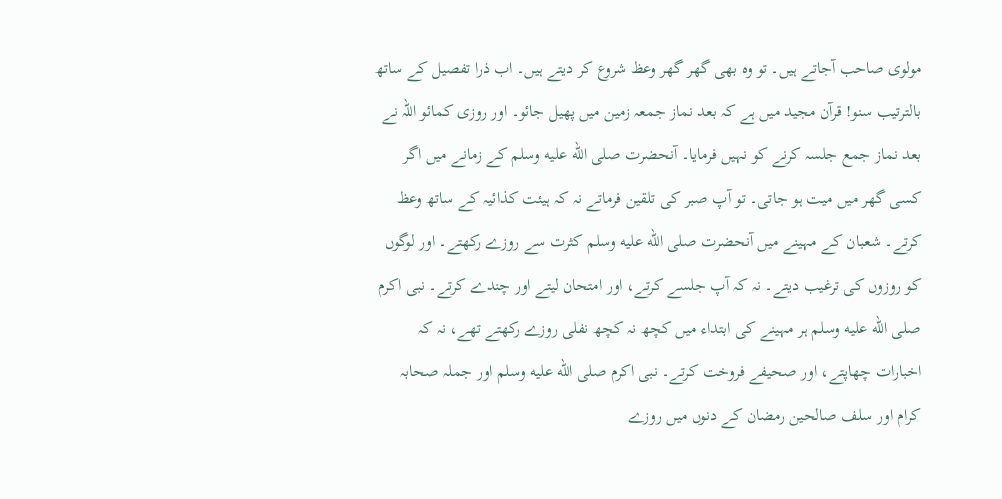مولوی صاحب آجاتے ہیں۔ تو وہ بھی گھر گھر وعظ شروع کر دیتے ہیں۔ اب ذرا تفصیل کے ساتھ بالترتیب سنو! قرآن مجید میں ہے کہ بعد نماز جمعہ زمین میں پھیل جائو۔ اور روزی کمائو اللہ نے بعد نماز جمع جلسہ کرنے کو نہیں فرمایا۔ آنحضرت صلى الله عليه وسلم کے زمانے میں اگر کسی گھر میں میت ہو جاتی۔ تو آپ صبر کی تلقین فرماتے نہ کہ ہیئت کذائیہ کے ساتھ وعظ کرتے۔ شعبان کے مہینے میں آنحضرت صلى الله عليه وسلم کثرت سے روزے رکھتے۔ اور لوگوں کو روزوں کی ترغیب دیتے۔ نہ کہ آپ جلسے کرتے، اور امتحان لیتے اور چندے کرتے۔ نبی اکرم صلى الله عليه وسلم ہر مہینے کی ابتداء میں کچھ نہ کچھ نفلی روزے رکھتے تھے، نہ کہ اخبارات چھاپتے، اور صحیفے فروخت کرتے۔ نبی اکرم صلى الله عليه وسلم اور جملہ صحابہ کرام اور سلف صالحین رمضان کے دنوں میں روزے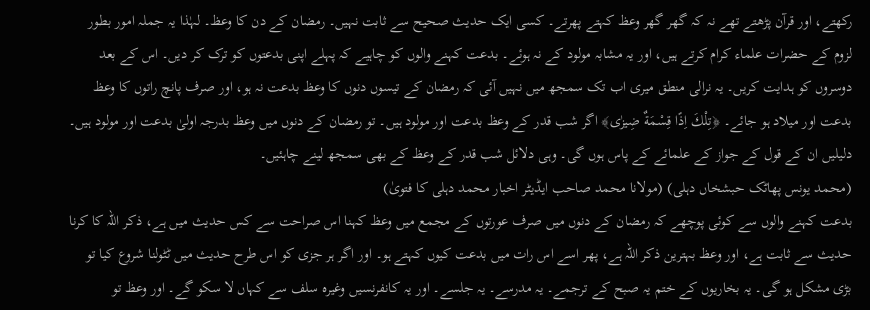رکھتے، اور قرآن پڑھتے تھے نہ کہ گھر گھر وعظ کہتے پھرتے۔ کسی ایک حدیث صحیح سے ثابت نہیں۔ رمضان کے دن کا وعظ۔ لہٰذا یہ جملہ امور بطور لزوم کے حضرات علماء کرام کرتے ہیں، اور یہ مشابہ مولود کے نہ ہوئے۔ بدعت کہنے والوں کو چاہیے کہ پہلے اپنی بدعتوں کو ترک کر دیں۔ اس کے بعد دوسروں کو ہدایت کریں۔ یہ نرالی منطق میری اب تک سمجھ میں نہیں آئی کہ رمضان کے تیسوں دنوں کا وعظ بدعت نہ ہو، اور صرف پانچ راتوں کا وعظ بدعت اور میلاد ہو جائے۔ ﴿تِلْكَ اِذًا قِسْمَةٌ ضِیزٰی﴾ اگر شب قدر کے وعظ بدعت اور مولود ہیں۔ تو رمضان کے دنوں میں وعظ بدرجہ اولیٰ بدعت اور مولود ہیں۔ دلیلیں ان کے قول کے جواز کے علمائے کے پاس ہوں گی۔ وہی دلائل شب قدر کے وعظ کے بھی سمجھ لینے چاہئیں۔
(محمد یونس پھاٹک حبشخاں دہلی) (مولانا محمد صاحب ایڈیٹر اخبار محمد دہلی کا فتویٰ)
بدعت کہنے والوں سے کوئی پوچھے کہ رمضان کے دنوں میں صرف عورتوں کے مجمع میں وعظ کہنا اس صراحت سے کس حدیث میں ہے، ذکر اللہ کا کرنا حدیث سے ثابت ہے، اور وعظ بہترین ذکر اللہ ہے، پھر اسے اس رات میں بدعت کیوں کہتے ہو۔ اور اگر ہر جزی کو اس طرح حدیث میں ٹٹولنا شروع کیا تو بڑی مشکل ہو گی۔ یہ بخاریوں کے ختم یہ صبح کے ترجمے۔ یہ مدرسے۔ یہ جلسے۔ اور یہ کانفرنسیں وغیرہ سلف سے کہاں لا سکو گے۔ اور وعظ تو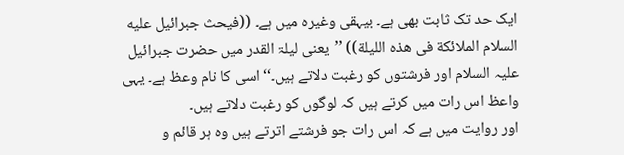ایک حد تک ثابت بھی ہے۔ بیہقی وغیرہ میں ہے۔ ((فیحث جبرائیل علیه السلام الملائکة فی ھذہ اللیلة)) ’’یعنی لیلۃ القدر میں حضرت جبرائیل علیہ السلام اور فرشتوں کو رغبت دلاتے ہیں۔‘‘اسی کا نام وعظ ہے۔ یہی واعظ اس رات میں کرتے ہیں کہ لوگوں کو رغبت دلاتے ہیں۔
اور روایت میں ہے کہ اس رات جو فرشتے اترتے ہیں وہ ہر قائم و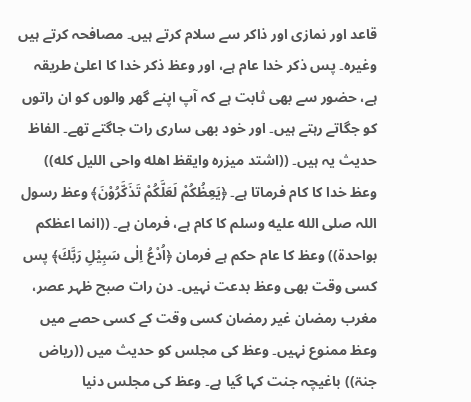قاعد اور نمازی اور ذاکر سے سلام کرتے ہیں۔ مصافحہ کرتے ہیں وغیرہ۔ پس ذکر خدا عام ہے، اور وعظ ذکر خدا کا اعلیٰ طریقہ ہے، حضور سے بھی ثابت ہے کہ آپ اپنے گھر والوں کو ان راتوں کو جگاتے رہتے ہیں۔ اور خود بھی ساری رات جاگتے تھے۔ الفاظ حدیث یہ ہیں۔ ((اشتد میزرہ وایقظ اھله واحی اللیل کله))
وعظ خدا کا کام فرماتا ہے۔ ﴿یَعِظُکُمْ لَعَلَّکُمْ تَذَکَّرُوْنَ﴾ وعظ رسول اللہ صلى الله عليه وسلم کا کام ہے، فرمان ہے۔ ((انما اعظکم بواحدة)) وعظ کا عام حکم ہے فرمان ﴿اُدْعُ اِلٰی سَبِیْلِ رَبَّكَ﴾ پس کسی وقت بھی وعظ بدعت نہیں۔ دن رات صبح ظہر عصر، مغرب رمضان غیر رمضان کسی وقت کے کسی حصے میں وعظ ممنوع نہیں۔ وعظ کی مجلس کو حدیث میں ((ریاض جنۃ)) باغیچہ جنت کہا گیا ہے۔ وعظ کی مجلس دنیا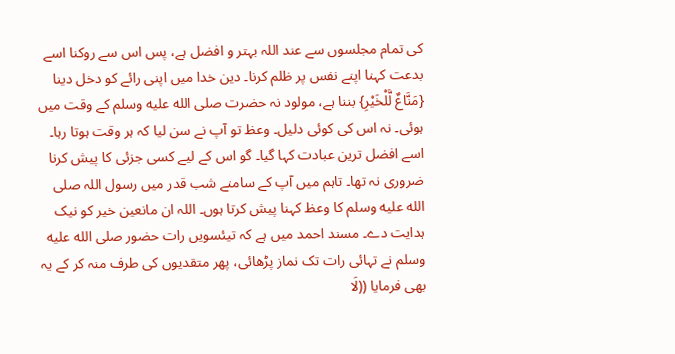کی تمام مجلسوں سے عند اللہ بہتر و افضل ہے، پس اس سے روکنا اسے بدعت کہنا اپنے نفس پر ظلم کرنا۔ دین خدا میں اپنی رائے کو دخل دینا {مَنَّاعٌ لَّلْخَیْرِ} بننا ہے، مولود نہ حضرت صلى الله عليه وسلم کے وقت میں ہوئی۔ نہ اس کی کوئی دلیل۔ وعظ تو آپ نے سن لیا کہ ہر وقت ہوتا رہا۔ اسے افضل ترین عبادت کہا گیا۔ گو اس کے لیے کسی جزئی کا پیش کرنا ضروری نہ تھا۔ تاہم میں آپ کے سامنے شب قدر میں رسول اللہ صلى الله عليه وسلم کا وعظ کہنا پیش کرتا ہوں۔ اللہ ان مانعین خیر کو نیک ہدایت دے۔ مسند احمد میں ہے کہ تیئسویں رات حضور صلى الله عليه وسلم نے تہائی رات تک نماز پڑھائی، پھر متقدیوں کی طرف منہ کر کے یہ بھی فرمایا ((لَا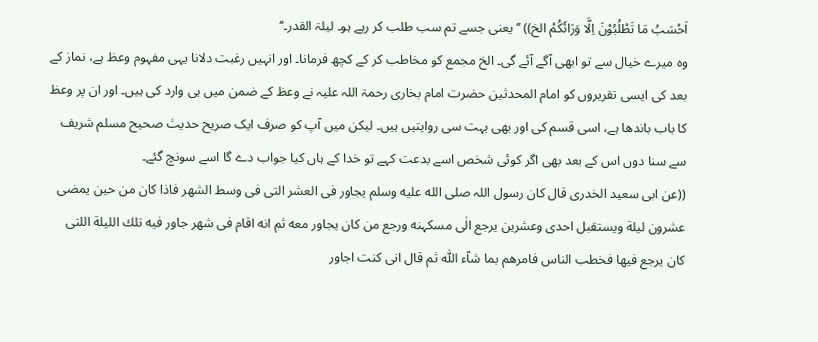اَحْسَبُ مَا تَطْلُبُوْنَ اِلَّا وَرَائَکُمْ الخ)) ’’یعنی جسے تم سب طلب کر رہے ہو۔ لیلۃ القدر۔‘‘
وہ میرے خیال سے تو ابھی آگے آئے گی۔ الخ مجمع کو مخاطب کر کے کچھ فرمانا۔ اور انہیں رغبت دلانا یہی مفہوم وعظ ہے، نماز کے بعد کی ایسی تقریروں کو امام المحدثین حضرت امام بخاری رحمۃ اللہ علیہ نے وعظ کے ضمن میں ہی وارد کی ہیں۔ اور ان پر وعظ کا باب باندھا ہے، اسی قسم کی اور بھی بہت سی روایتیں ہیں۔ لیکن میں آپ کو صرف ایک صریح حدیث صحیح مسلم شریف سے سنا دوں اس کے بعد بھی اگر کوئی شخص اسے بدعت کہے تو خدا کے ہاں کیا جواب دے گا اسے سونچ گئے۔
((عن ابی سعید الخدری قال کان رسول اللہ صلى الله عليه وسلم یجاور فی العشر التی فی وسط الشھر فاذا کان من حین یمضی عشرون لیلة ویستقبل احدی وعشرین یرجع الٰی مسکہنه ورجع من کان یجاور معه ثم انه اقام فی شھر جاور فیه تلك اللیلة اللتی کان یرجع فیھا فخطب الناس فامرھم بما شآء اللّٰہ ثم قال انی کنت اجاور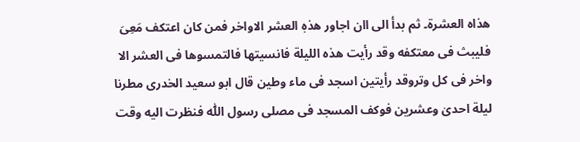ھذاہ العشرة۔ ثم بدأ الی اان اجاور ھذہٖ العشر الاواخر فمن کان اعتکف مَعِیَ فلیبث فی معتکفه وقد رأیت ھذہ اللیلة فانسیتھا فالتمسوھا فی العشر الا واخر فی کل وتروقد رأیتین اسجد فی ماء وطین قال ابو سعید الخدری مطرنا لیلة احدیٰ وعشرین فوکف المسجد فی مصلی رسول اللّٰہ فنظرت الیه وقت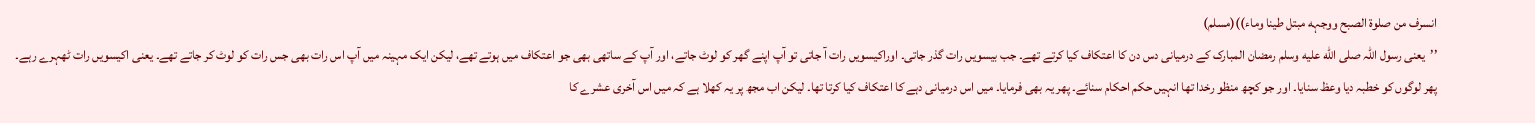انسرف من صلوة الصبح ووجہه مبتل طینا وماء))(مسلم)
’’یعنی رسول اللہ صلى الله عليه وسلم رمضان المبارک کے درمیانی دس دن کا اعتکاف کیا کرتے تھے۔ جب بیسویں رات گذر جاتی۔ اوراکیسویں رات آ جاتی تو آپ اپنے گھر کو لوٹ جاتے، اور آپ کے ساتھی بھی جو اعتکاف میں ہوتے تھے، لیکن ایک مہینہ میں آپ اس رات بھی جس رات کو لوٹ کر جاتے تھے۔ یعنی اکیسویں رات ٹھہرے رہے۔ پھر لوگوں کو خطبہ دیا وعظ سنایا۔ اور جو کچھ منظو رخدا تھا انہیں حکم احکام سنائے۔ پھر یہ بھی فرمایا۔ میں اس درمیانی دہے کا اعتکاف کیا کرتا تھا۔ لیکن اب مجھ پر یہ کھلا ہے کہ میں اس آخری عشرے کا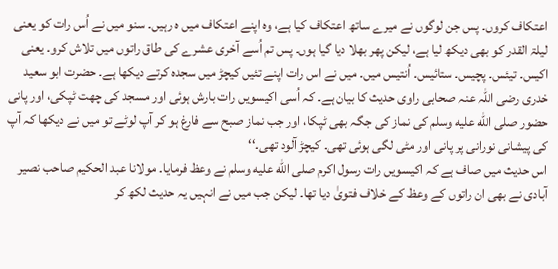اعتکاف کروں۔ پس جن لوگوں نے میرے ساتھ اعتکاف کیا ہے، وہ اپنے اعتکاف میں ہ رہیں۔ سنو میں نے اُس رات کو یعنی لیلۃ القدر کو بھی دیکھ لیا ہے، لیکن پھر بھلا دیا گیا ہوں۔ پس تم اُسے آخری عشرے کی طاق راتوں میں تلاش کرو۔ یعنی اکیس۔ تیئس۔ پچیس۔ ستائیس۔ اُنتیس میں۔ میں نے اس رات اپنے تئیں کیچڑ میں سجدہ کرتے دیکھا ہے۔ حضرت ابو سعید خدری رضی اللہ عنہ صحابی راوی حدیث کا بیان ہے۔ کہ اُسی اکیسویں رات بارش ہوئی اور مسجد کی چھت ٹپکی، اور پانی حضور صلى الله عليه وسلم کی نماز کی جگہ بھی ٹپکا، اور جب نماز صبح سے فارغ ہو کر آپ لوٹے تو میں نے دیکھا کہ آپ کی پیشانی نورانی پر پانی اور مٹی لگی ہوئی تھی۔ کیچڑ آلود تھی۔‘‘
اس حدیث میں صاف ہے کہ اکیسویں رات رسول اکرم صلى الله عليه وسلم نے وعظ فرمایا۔ مولانا عبد الحکیم صاحب نصیر آبادی نے بھی ان راتوں کے وعظ کے خلاف فتویٰ دیا تھا۔ لیکن جب میں نے انہیں یہ حدیث لکھ کر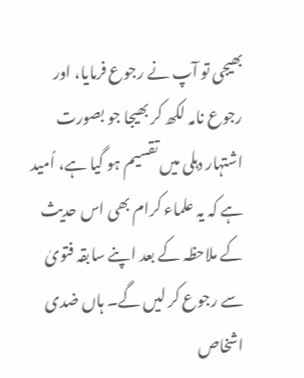بھیجی تو آپ نے رجوع فرمایا، اور رجوع نامہ لکھ کر بھیجا جو بصورت اشتہار دہلی میں تقسیم ہو گیا ہے، اُمید ہے کہ یہ علماء کرام بھی اس حدیث کے ملاحظہ کے بعد اپنے سابقہ فتویٰ سے رجوع کر لیں گے۔ ہاں ضدی اشخاص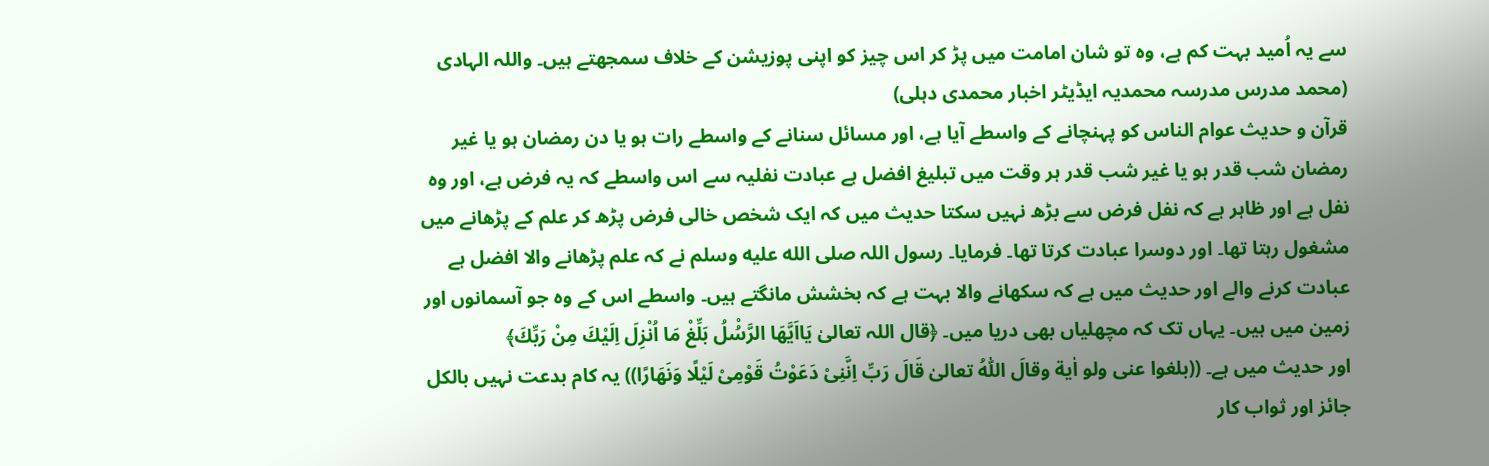سے یہ اُمید بہت کم ہے، وہ تو شان امامت میں پڑ کر اس چیز کو اپنی پوزیشن کے خلاف سمجھتے ہیں۔ واللہ الہادی
(محمد مدرس مدرسہ محمدیہ ایڈیٹر اخبار محمدی دہلی)
قرآن و حدیث عوام الناس کو پہنچانے کے واسطے آیا ہے، اور مسائل سنانے کے واسطے رات ہو یا دن رمضان ہو یا غیر رمضان شب قدر ہو یا غیر شب قدر ہر وقت میں تبلیغ افضل ہے عبادت نفلیہ سے اس واسطے کہ یہ فرض ہے، اور وہ نفل ہے اور ظاہر ہے کہ نفل فرض سے بڑھ نہیں سکتا حدیث میں کہ ایک شخص خالی فرض پڑھ کر علم کے پڑھانے میں مشغول رہتا تھا۔ اور دوسرا عبادت کرتا تھا۔ فرمایا۔ رسول اللہ صلى الله عليه وسلم نے کہ علم پڑھانے والا افضل ہے عبادت کرنے والے اور حدیث میں ہے کہ سکھانے والا بہت ہے کہ بخشش مانگتے ہیں۔ واسطے اس کے وہ جو آسمانوں اور زمین میں ہیں۔ یہاں تک کہ مچھلیاں بھی دریا میں۔ ﴿قال اللہ تعالیٰ یَااَیَّھَا الرَّسُْلُ بَلِّغْ مَا اُنْزِلَ اِلَیْكَ مِنْ رَبِّكَ﴾
اور حدیث میں ہے۔ ((بلغوا عنی ولو اٰیة وقالَ اللّٰہُ تعالیٰ قَالَ رَبِّ اِنَّنِیْ دَعَوْتُ قَوْمِیْ لَیْلًا وَنَھَارًا)) یہ کام بدعت نہیں بالکل جائز اور ثواب کار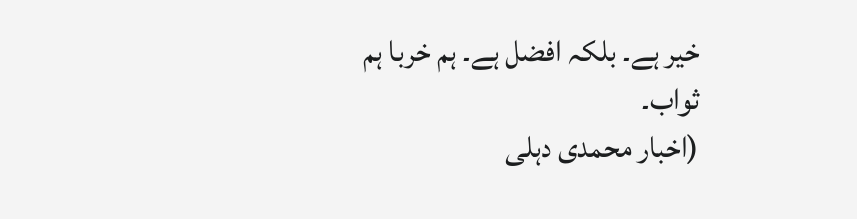خیر ہے۔ بلکہ افضل ہے۔ ہم خربا ہم ثواب۔
(اخبار محمدی دہلی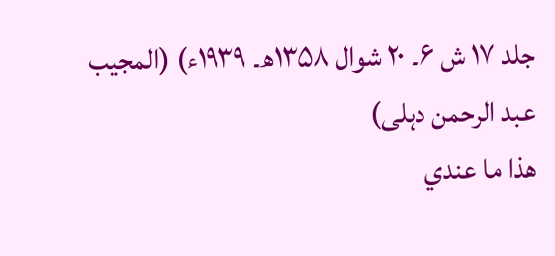جلد ۱۷ ش ۶۔ ۲۰ شوال ۱۳۵۸ھ۔ ۱۹۳۹ء) (المجیب عبد الرحمن دہلی)
ھذا ما عندي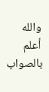والله أعلم بالصواب